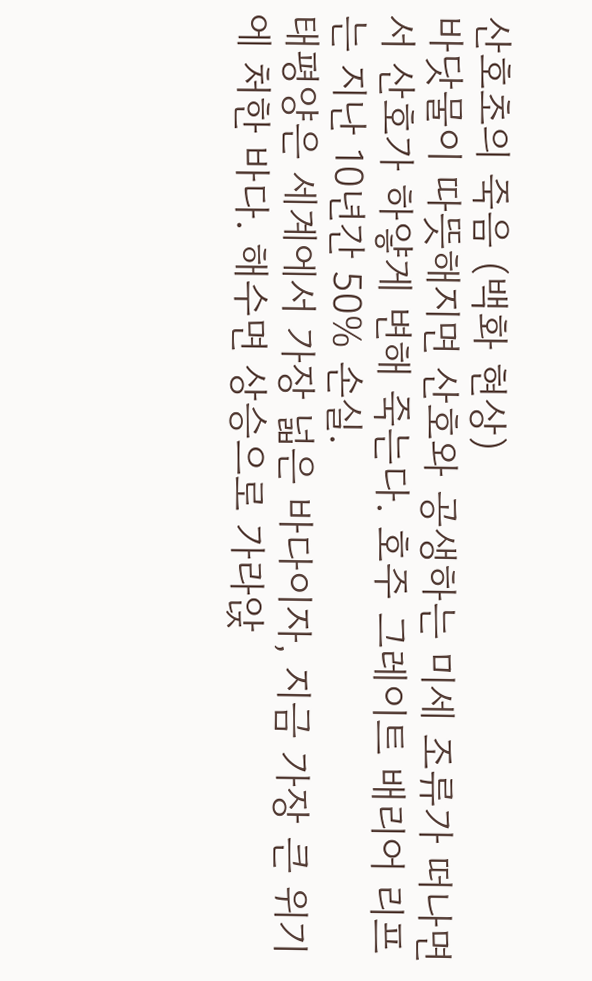산호초의 죽음 (백화 현상)
바닷물이 따뜻해지면 산호와 공생하는 미세 조류가 떠나면서 산호가 하얗게 변해 죽는다. 호주 그레이트 배리어 리프는 지난 10년간 50% 손실.
태평양은 세계에서 가장 넓은 바다이자, 지금 가장 큰 위기에 처한 바다. 해수면 상승으로 가라앉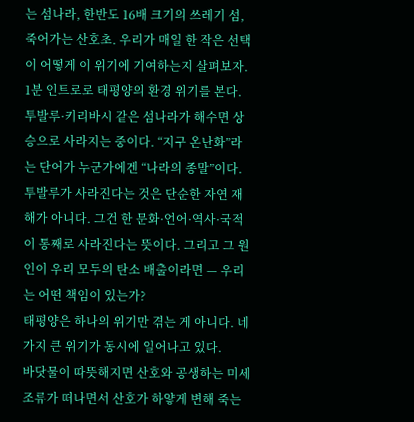는 섬나라, 한반도 16배 크기의 쓰레기 섬, 죽어가는 산호초. 우리가 매일 한 작은 선택이 어떻게 이 위기에 기여하는지 살펴보자.
1분 인트로로 태평양의 환경 위기를 본다. 투발루·키리바시 같은 섬나라가 해수면 상승으로 사라지는 중이다. “지구 온난화”라는 단어가 누군가에겐 “나라의 종말”이다.
투발루가 사라진다는 것은 단순한 자연 재해가 아니다. 그건 한 문화·언어·역사·국적이 통째로 사라진다는 뜻이다. 그리고 그 원인이 우리 모두의 탄소 배출이라면 — 우리는 어떤 책임이 있는가?
태평양은 하나의 위기만 겪는 게 아니다. 네 가지 큰 위기가 동시에 일어나고 있다.
바닷물이 따뜻해지면 산호와 공생하는 미세 조류가 떠나면서 산호가 하얗게 변해 죽는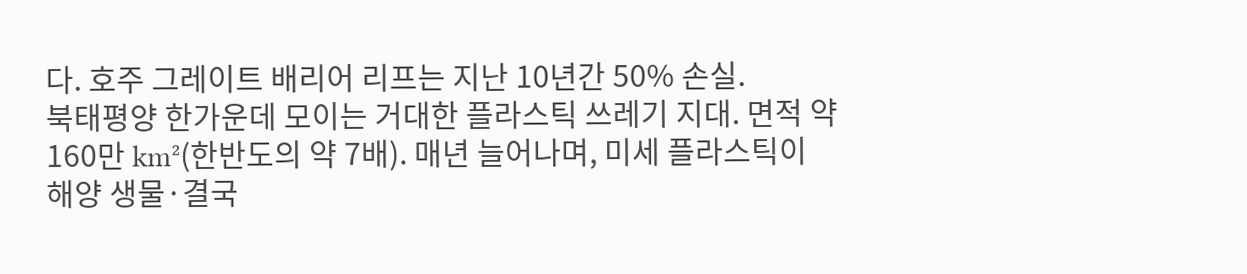다. 호주 그레이트 배리어 리프는 지난 10년간 50% 손실.
북태평양 한가운데 모이는 거대한 플라스틱 쓰레기 지대. 면적 약 160만 km²(한반도의 약 7배). 매년 늘어나며, 미세 플라스틱이 해양 생물·결국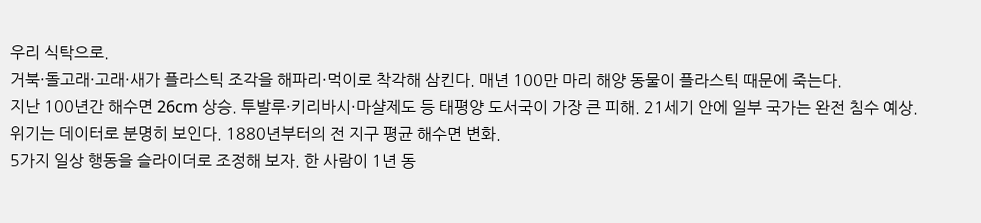우리 식탁으로.
거북·돌고래·고래·새가 플라스틱 조각을 해파리·먹이로 착각해 삼킨다. 매년 100만 마리 해양 동물이 플라스틱 때문에 죽는다.
지난 100년간 해수면 26cm 상승. 투발루·키리바시·마샬제도 등 태평양 도서국이 가장 큰 피해. 21세기 안에 일부 국가는 완전 침수 예상.
위기는 데이터로 분명히 보인다. 1880년부터의 전 지구 평균 해수면 변화.
5가지 일상 행동을 슬라이더로 조정해 보자. 한 사람이 1년 동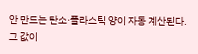안 만드는 탄소·플라스틱 양이 자동 계산된다. 그 값이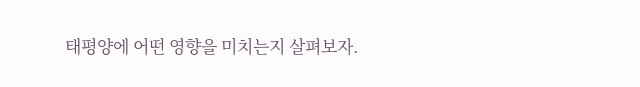태평양에 어떤 영향을 미치는지 살펴보자.